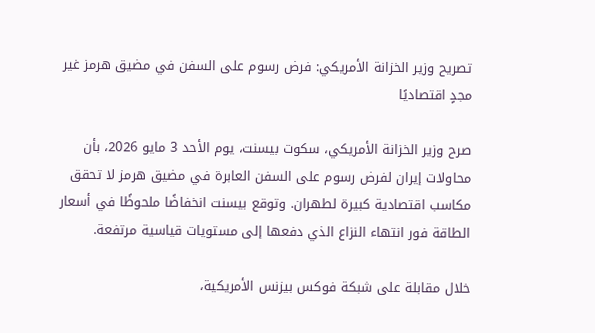تصريح وزير الخزانة الأمريكي: فرض رسوم على السفن في مضيق هرمز غير مجدٍ اقتصاديًا

صرح وزير الخزانة الأمريكي، سكوت بيسنت، يوم الأحد 3 مايو 2026، بأن محاولات إيران لفرض رسوم على السفن العابرة في مضيق هرمز لا تحقق مكاسب اقتصادية كبيرة لطهران. وتوقع بيسنت انخفاضًا ملحوظًا في أسعار الطاقة فور انتهاء النزاع الذي دفعها إلى مستويات قياسية مرتفعة.

خلال مقابلة على شبكة فوكس بيزنس الأمريكية،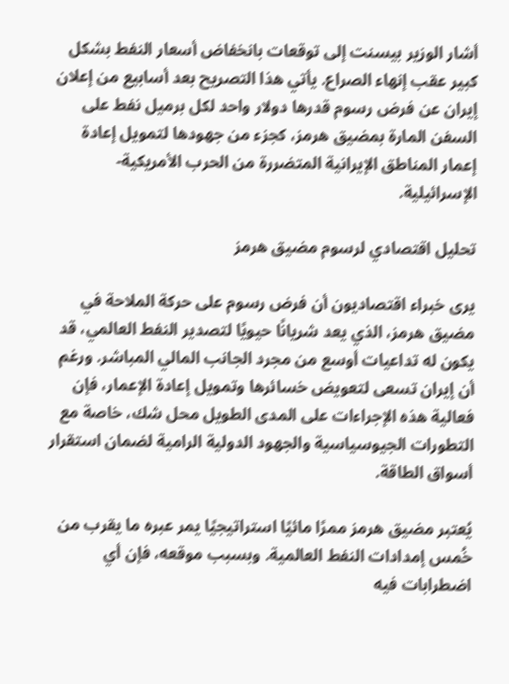أشار الوزير بيسنت إلى توقعات بانخفاض أسعار النفط بشكل كبير عقب إنهاء الصراع. يأتي هذا التصريح بعد أسابيع من إعلان إيران عن فرض رسوم قدرها دولار واحد لكل برميل نفط على السفن المارة بمضيق هرمز، كجزء من جهودها لتمويل إعادة إعمار المناطق الإيرانية المتضررة من الحرب الأمريكية-الإسرائيلية.

تحليل اقتصادي لرسوم مضيق هرمز

يرى خبراء اقتصاديون أن فرض رسوم على حركة الملاحة في مضيق هرمز، الذي يعد شريانًا حيويًا لتصدير النفط العالمي، قد يكون له تداعيات أوسع من مجرد الجانب المالي المباشر. ورغم أن إيران تسعى لتعويض خسائرها وتمويل إعادة الإعمار، فإن فعالية هذه الإجراءات على المدى الطويل محل شك، خاصة مع التطورات الجيوسياسية والجهود الدولية الرامية لضمان استقرار أسواق الطاقة.

يُعتبر مضيق هرمز ممرًا مائيًا استراتيجيًا يمر عبره ما يقرب من خُمس إمدادات النفط العالمية. وبسبب موقعه، فإن أي اضطرابات فيه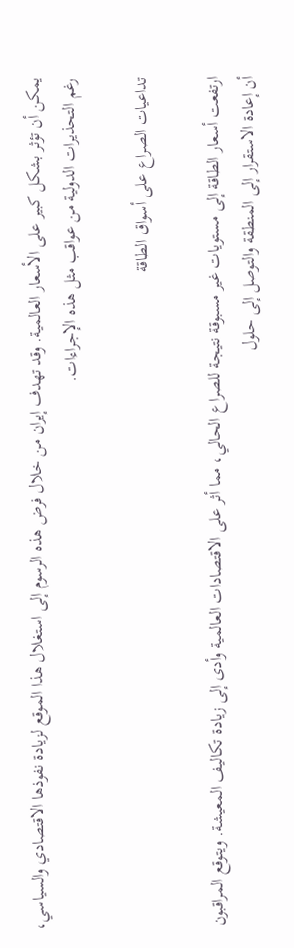يمكن أن تؤثر بشكل كبير على الأسعار العالمية. وقد تهدف إيران من خلال فرض هذه الرسوم إلى استغلال هذا الموقع لزيادة نفوذها الاقتصادي والسياسي، رغم التحذيرات الدولية من عواقب مثل هذه الإجراءات.

تداعيات الصراع على أسواق الطاقة

ارتفعت أسعار الطاقة إلى مستويات غير مسبوقة نتيجة للصراع الحالي، مما أثر على الاقتصادات العالمية وأدى إلى زيادة تكاليف المعيشة. ويتوقع المراقبون أن إعادة الاستقرار إلى المنطقة والتوصل إلى حلول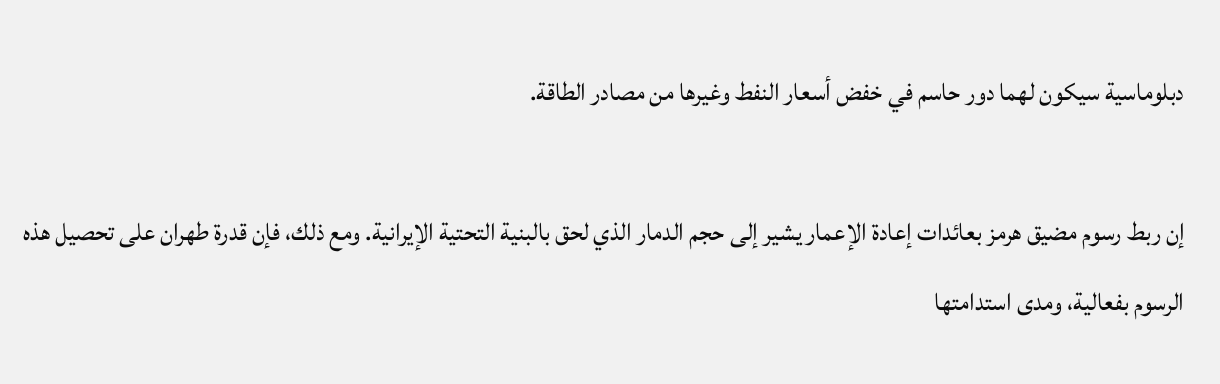دبلوماسية سيكون لهما دور حاسم في خفض أسعار النفط وغيرها من مصادر الطاقة.

إن ربط رسوم مضيق هرمز بعائدات إعادة الإعمار يشير إلى حجم الدمار الذي لحق بالبنية التحتية الإيرانية. ومع ذلك، فإن قدرة طهران على تحصيل هذه الرسوم بفعالية، ومدى استدامتها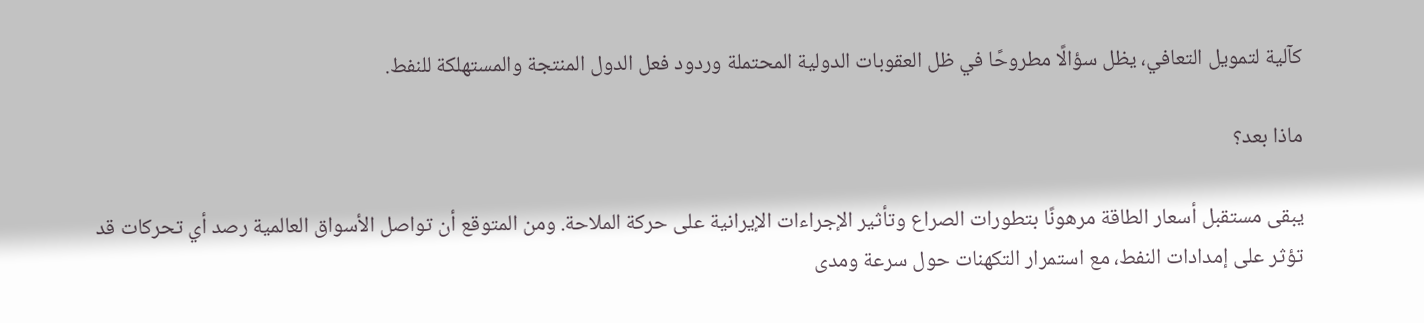كآلية لتمويل التعافي، يظل سؤالًا مطروحًا في ظل العقوبات الدولية المحتملة وردود فعل الدول المنتجة والمستهلكة للنفط.

ماذا بعد؟

يبقى مستقبل أسعار الطاقة مرهونًا بتطورات الصراع وتأثير الإجراءات الإيرانية على حركة الملاحة. ومن المتوقع أن تواصل الأسواق العالمية رصد أي تحركات قد تؤثر على إمدادات النفط، مع استمرار التكهنات حول سرعة ومدى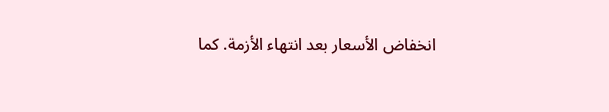انخفاض الأسعار بعد انتهاء الأزمة. كما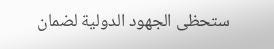ستحظى الجهود الدولية لضمان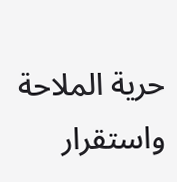حرية الملاحة واستقرار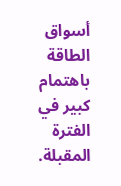أسواق الطاقة باهتمام كبير في الفترة المقبلة.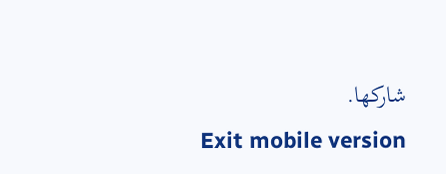شاركها.
Exit mobile version